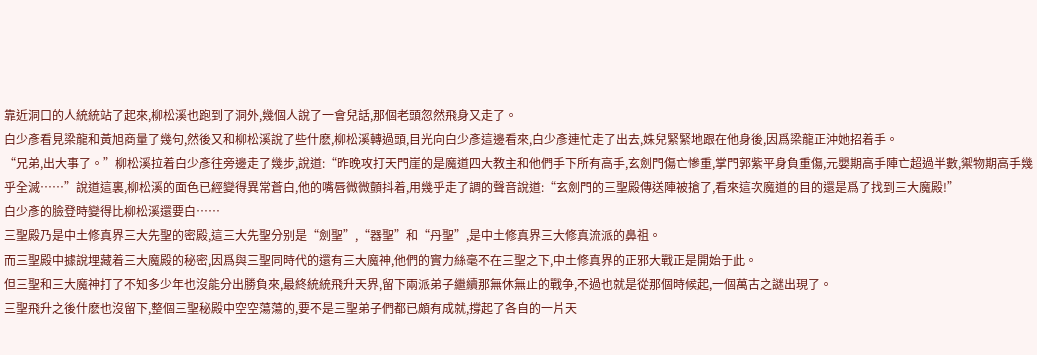靠近洞口的人統統站了起來,柳松溪也跑到了洞外,幾個人說了一會兒話,那個老頭忽然飛身又走了。
白少彥看見梁龍和黃旭商量了幾句,然後又和柳松溪說了些什麽,柳松溪轉過頭,目光向白少彥這邊看來,白少彥連忙走了出去,姝兒緊緊地跟在他身後,因爲梁龍正沖她招着手。
“兄弟,出大事了。”柳松溪拉着白少彥往旁邊走了幾步,說道:“昨晚攻打天門崖的是魔道四大教主和他們手下所有高手,玄劍門傷亡慘重,掌門郭紫平身負重傷,元嬰期高手陣亡超過半數,禦物期高手幾乎全滅……”說道這裏,柳松溪的面色已經變得異常蒼白,他的嘴唇微微顫抖着,用幾乎走了調的聲音說道:“玄劍門的三聖殿傳送陣被搶了,看來這次魔道的目的還是爲了找到三大魔殿!”
白少彥的臉登時變得比柳松溪還要白……
三聖殿乃是中土修真界三大先聖的密殿,這三大先聖分别是“劍聖”,“器聖”和“丹聖”,是中土修真界三大修真流派的鼻祖。
而三聖殿中據說埋藏着三大魔殿的秘密,因爲與三聖同時代的還有三大魔神,他們的實力絲毫不在三聖之下,中土修真界的正邪大戰正是開始于此。
但三聖和三大魔神打了不知多少年也沒能分出勝負來,最終統統飛升天界,留下兩派弟子繼續那無休無止的戰争,不過也就是從那個時候起,一個萬古之謎出現了。
三聖飛升之後什麽也沒留下,整個三聖秘殿中空空蕩蕩的,要不是三聖弟子們都已頗有成就,撐起了各自的一片天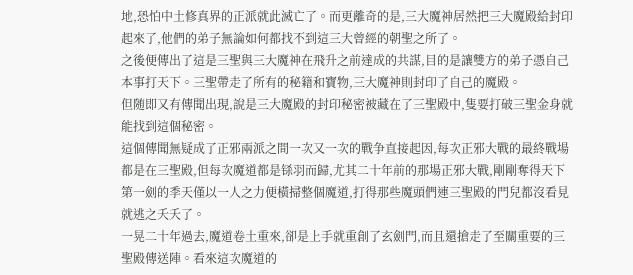地,恐怕中土修真界的正派就此滅亡了。而更離奇的是,三大魔神居然把三大魔殿給封印起來了,他們的弟子無論如何都找不到這三大曾經的朝聖之所了。
之後便傳出了這是三聖與三大魔神在飛升之前達成的共謀,目的是讓雙方的弟子憑自己本事打天下。三聖帶走了所有的秘籍和寶物,三大魔神則封印了自己的魔殿。
但随即又有傳聞出現,說是三大魔殿的封印秘密被藏在了三聖殿中,隻要打破三聖金身就能找到這個秘密。
這個傳聞無疑成了正邪兩派之間一次又一次的戰争直接起因,每次正邪大戰的最終戰場都是在三聖殿,但每次魔道都是铩羽而歸,尤其二十年前的那場正邪大戰,剛剛奪得天下第一劍的季天僅以一人之力便橫掃整個魔道,打得那些魔頭們連三聖殿的門兒都沒看見就逃之夭夭了。
一晃二十年過去,魔道卷土重來,卻是上手就重創了玄劍門,而且還搶走了至關重要的三聖殿傳送陣。看來這次魔道的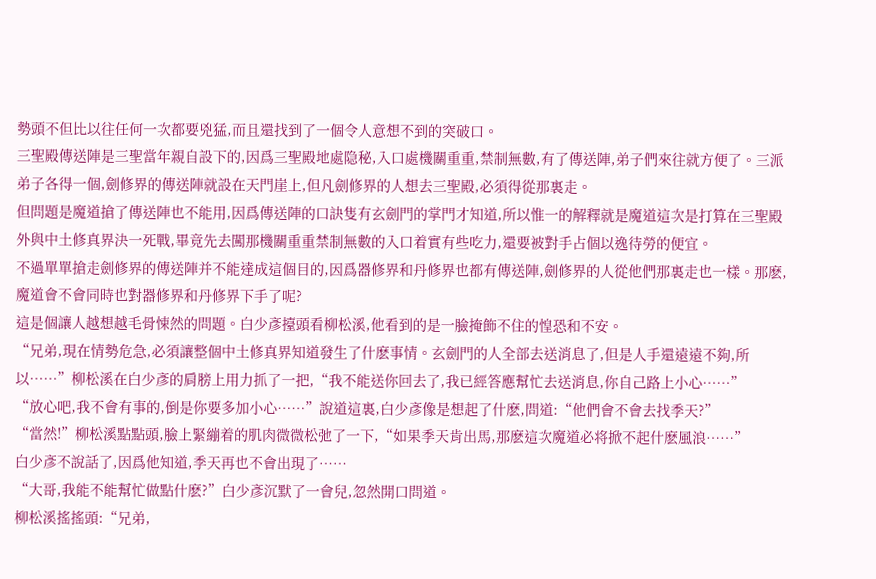勢頭不但比以往任何一次都要兇猛,而且還找到了一個令人意想不到的突破口。
三聖殿傳送陣是三聖當年親自設下的,因爲三聖殿地處隐秘,入口處機關重重,禁制無數,有了傳送陣,弟子們來往就方便了。三派弟子各得一個,劍修界的傳送陣就設在天門崖上,但凡劍修界的人想去三聖殿,必須得從那裏走。
但問題是魔道搶了傳送陣也不能用,因爲傳送陣的口訣隻有玄劍門的掌門才知道,所以惟一的解釋就是魔道這次是打算在三聖殿外與中土修真界決一死戰,畢竟先去闖那機關重重禁制無數的入口着實有些吃力,還要被對手占個以逸待勞的便宜。
不過單單搶走劍修界的傳送陣并不能達成這個目的,因爲器修界和丹修界也都有傳送陣,劍修界的人從他們那裏走也一樣。那麽,魔道會不會同時也對器修界和丹修界下手了呢?
這是個讓人越想越毛骨悚然的問題。白少彥擡頭看柳松溪,他看到的是一臉掩飾不住的惶恐和不安。
“兄弟,現在情勢危急,必須讓整個中土修真界知道發生了什麽事情。玄劍門的人全部去送消息了,但是人手還遠遠不夠,所以……”柳松溪在白少彥的肩膀上用力抓了一把,“我不能送你回去了,我已經答應幫忙去送消息,你自己路上小心……”
“放心吧,我不會有事的,倒是你要多加小心……”說道這裏,白少彥像是想起了什麽,問道:“他們會不會去找季天?”
“當然!”柳松溪點點頭,臉上緊繃着的肌肉微微松弛了一下,“如果季天肯出馬,那麽這次魔道必将掀不起什麽風浪……”
白少彥不說話了,因爲他知道,季天再也不會出現了……
“大哥,我能不能幫忙做點什麽?”白少彥沉默了一會兒,忽然開口問道。
柳松溪搖搖頭:“兄弟,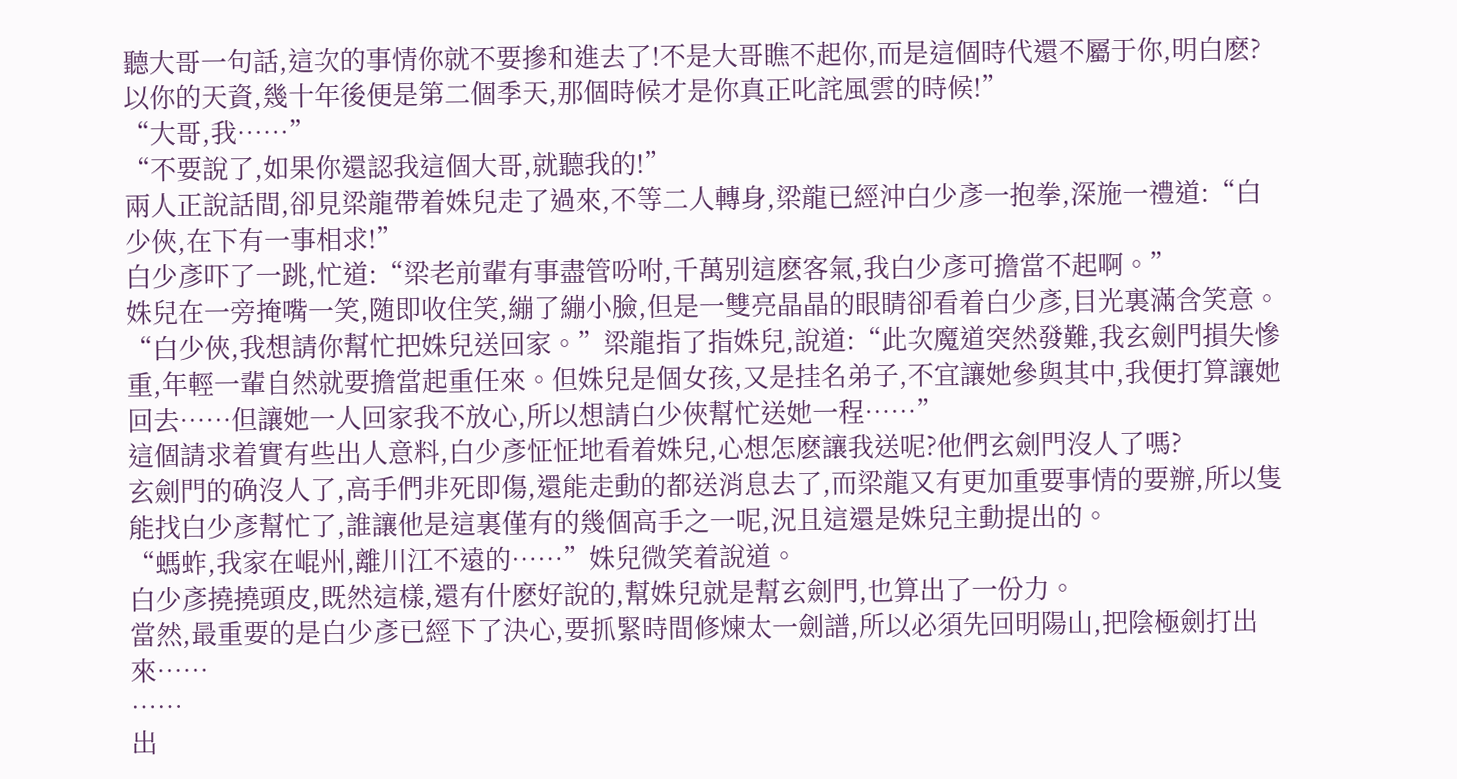聽大哥一句話,這次的事情你就不要摻和進去了!不是大哥瞧不起你,而是這個時代還不屬于你,明白麽?以你的天資,幾十年後便是第二個季天,那個時候才是你真正叱詫風雲的時候!”
“大哥,我……”
“不要說了,如果你還認我這個大哥,就聽我的!”
兩人正說話間,卻見梁龍帶着姝兒走了過來,不等二人轉身,梁龍已經沖白少彥一抱拳,深施一禮道:“白少俠,在下有一事相求!”
白少彥吓了一跳,忙道:“梁老前輩有事盡管吩咐,千萬别這麽客氣,我白少彥可擔當不起啊。”
姝兒在一旁掩嘴一笑,随即收住笑,繃了繃小臉,但是一雙亮晶晶的眼睛卻看着白少彥,目光裏滿含笑意。
“白少俠,我想請你幫忙把姝兒送回家。”梁龍指了指姝兒,說道:“此次魔道突然發難,我玄劍門損失慘重,年輕一輩自然就要擔當起重任來。但姝兒是個女孩,又是挂名弟子,不宜讓她參與其中,我便打算讓她回去……但讓她一人回家我不放心,所以想請白少俠幫忙送她一程……”
這個請求着實有些出人意料,白少彥怔怔地看着姝兒,心想怎麽讓我送呢?他們玄劍門沒人了嗎?
玄劍門的确沒人了,高手們非死即傷,還能走動的都送消息去了,而梁龍又有更加重要事情的要辦,所以隻能找白少彥幫忙了,誰讓他是這裏僅有的幾個高手之一呢,況且這還是姝兒主動提出的。
“螞蚱,我家在崐州,離川江不遠的……”姝兒微笑着說道。
白少彥撓撓頭皮,既然這樣,還有什麽好說的,幫姝兒就是幫玄劍門,也算出了一份力。
當然,最重要的是白少彥已經下了決心,要抓緊時間修煉太一劍譜,所以必須先回明陽山,把陰極劍打出來……
……
出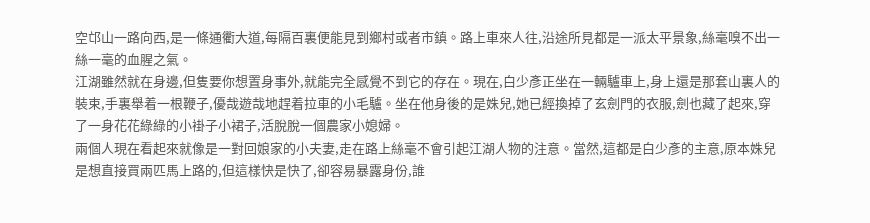空邙山一路向西,是一條通衢大道,每隔百裏便能見到鄉村或者市鎮。路上車來人往,沿途所見都是一派太平景象,絲毫嗅不出一絲一毫的血腥之氣。
江湖雖然就在身邊,但隻要你想置身事外,就能完全感覺不到它的存在。現在,白少彥正坐在一輛驢車上,身上還是那套山裏人的裝束,手裏舉着一根鞭子,優哉遊哉地趕着拉車的小毛驢。坐在他身後的是姝兒,她已經換掉了玄劍門的衣服,劍也藏了起來,穿了一身花花綠綠的小褂子小裙子,活脫脫一個農家小媳婦。
兩個人現在看起來就像是一對回娘家的小夫妻,走在路上絲毫不會引起江湖人物的注意。當然,這都是白少彥的主意,原本姝兒是想直接買兩匹馬上路的,但這樣快是快了,卻容易暴露身份,誰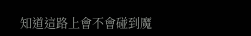知道這路上會不會碰到魔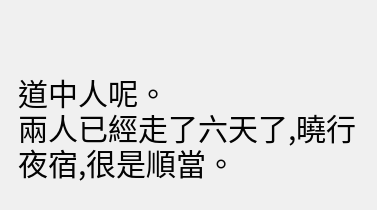道中人呢。
兩人已經走了六天了,曉行夜宿,很是順當。